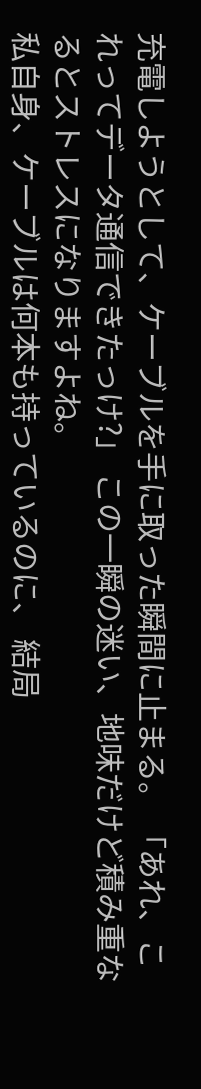充電しようとして、ケーブルを手に取った瞬間に止まる。 「あれ、これってデータ通信できたっけ?」 この一瞬の迷い、地味だけど積み重なるとストレスになりますよね。
私自身、ケーブルは何本も持っているのに、 結局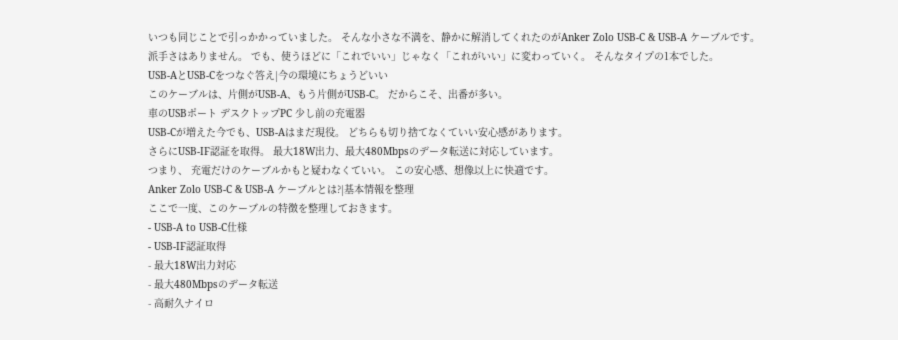いつも同じことで引っかかっていました。 そんな小さな不満を、静かに解消してくれたのがAnker Zolo USB-C & USB-A ケーブルです。
派手さはありません。 でも、使うほどに「これでいい」じゃなく「これがいい」に変わっていく。 そんなタイプの1本でした。
USB-AとUSB-Cをつなぐ答え|今の環境にちょうどいい
このケーブルは、片側がUSB-A、もう片側がUSB-C。 だからこそ、出番が多い。
車のUSBポート デスクトップPC 少し前の充電器
USB-Cが増えた今でも、USB-Aはまだ現役。 どちらも切り捨てなくていい安心感があります。
さらにUSB-IF認証を取得。 最大18W出力、最大480Mbpsのデータ転送に対応しています。
つまり、 充電だけのケーブルかもと疑わなくていい。 この安心感、想像以上に快適です。
Anker Zolo USB-C & USB-A ケーブルとは?|基本情報を整理
ここで一度、このケーブルの特徴を整理しておきます。
- USB-A to USB-C仕様
- USB-IF認証取得
- 最大18W出力対応
- 最大480Mbpsのデータ転送
- 高耐久ナイロ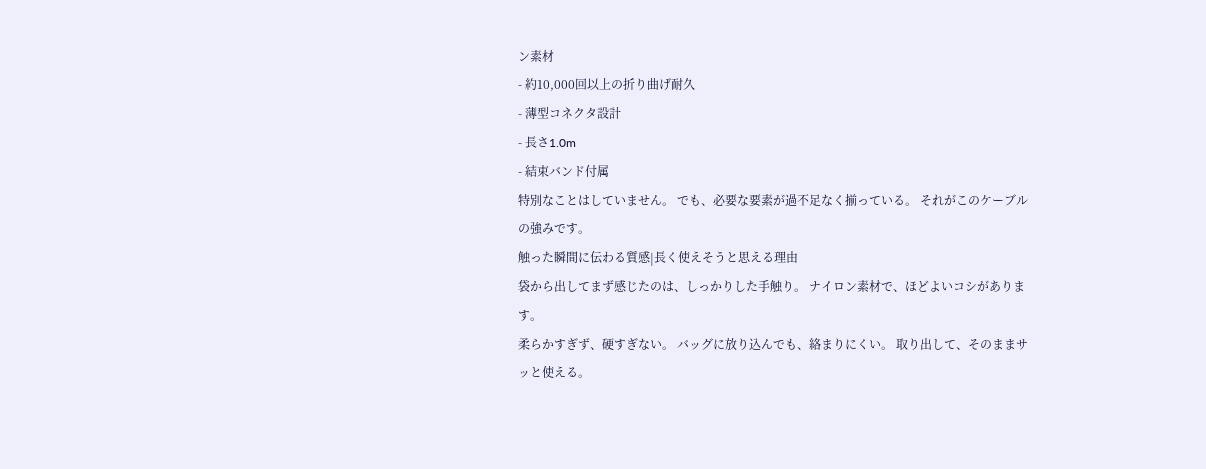ン素材
- 約10,000回以上の折り曲げ耐久
- 薄型コネクタ設計
- 長さ1.0m
- 結束バンド付属
特別なことはしていません。 でも、必要な要素が過不足なく揃っている。 それがこのケーブルの強みです。
触った瞬間に伝わる質感|長く使えそうと思える理由
袋から出してまず感じたのは、しっかりした手触り。 ナイロン素材で、ほどよいコシがあります。
柔らかすぎず、硬すぎない。 バッグに放り込んでも、絡まりにくい。 取り出して、そのままサッと使える。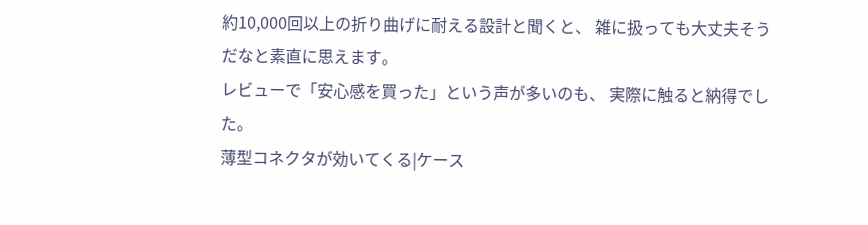約10,000回以上の折り曲げに耐える設計と聞くと、 雑に扱っても大丈夫そうだなと素直に思えます。
レビューで「安心感を買った」という声が多いのも、 実際に触ると納得でした。
薄型コネクタが効いてくる|ケース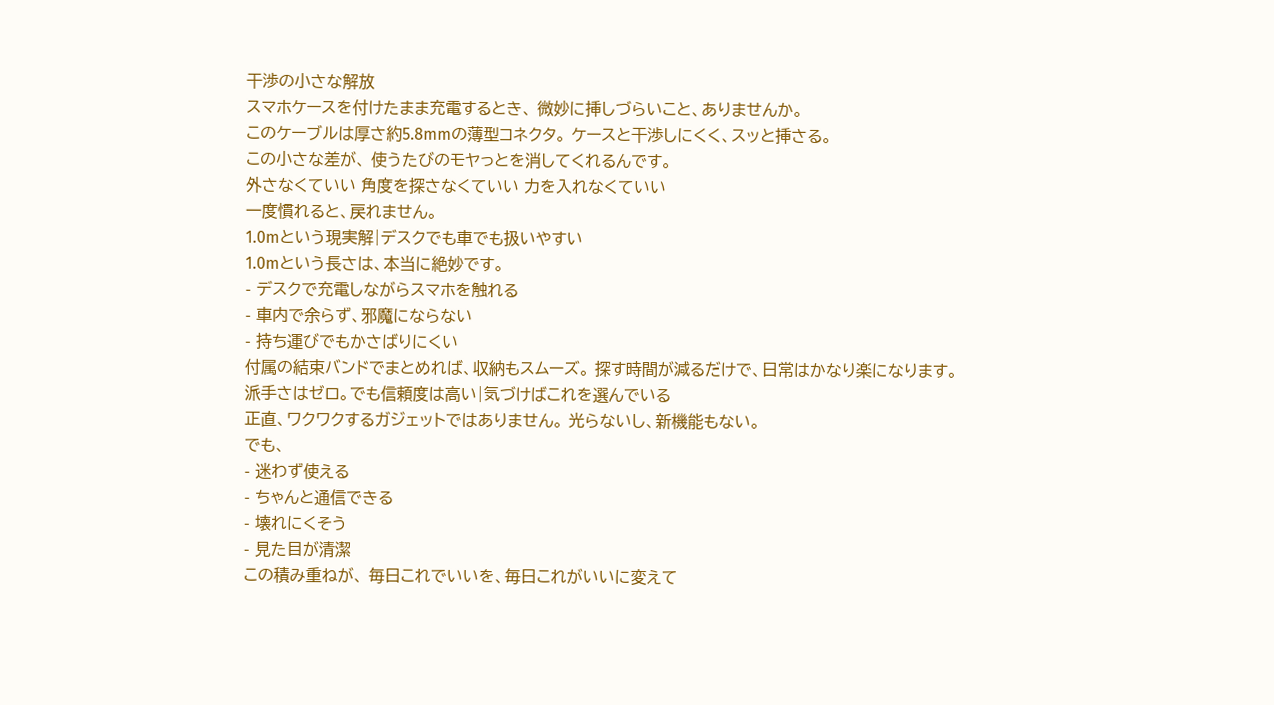干渉の小さな解放
スマホケースを付けたまま充電するとき、 微妙に挿しづらいこと、ありませんか。
このケーブルは厚さ約5.8mmの薄型コネクタ。 ケースと干渉しにくく、スッと挿さる。
この小さな差が、 使うたびのモヤっとを消してくれるんです。
外さなくていい 角度を探さなくていい 力を入れなくていい
一度慣れると、戻れません。
1.0mという現実解|デスクでも車でも扱いやすい
1.0mという長さは、本当に絶妙です。
- デスクで充電しながらスマホを触れる
- 車内で余らず、邪魔にならない
- 持ち運びでもかさばりにくい
付属の結束バンドでまとめれば、収納もスムーズ。 探す時間が減るだけで、日常はかなり楽になります。
派手さはゼロ。でも信頼度は高い|気づけばこれを選んでいる
正直、ワクワクするガジェットではありません。 光らないし、新機能もない。
でも、
- 迷わず使える
- ちゃんと通信できる
- 壊れにくそう
- 見た目が清潔
この積み重ねが、 毎日これでいいを、毎日これがいいに変えて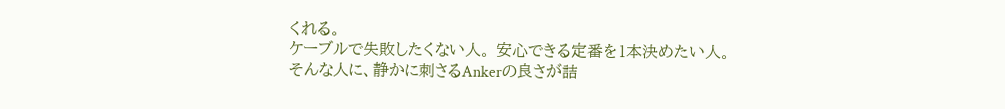くれる。
ケーブルで失敗したくない人。 安心できる定番を1本決めたい人。
そんな人に、静かに刺さるAnkerの良さが詰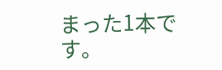まった1本です。